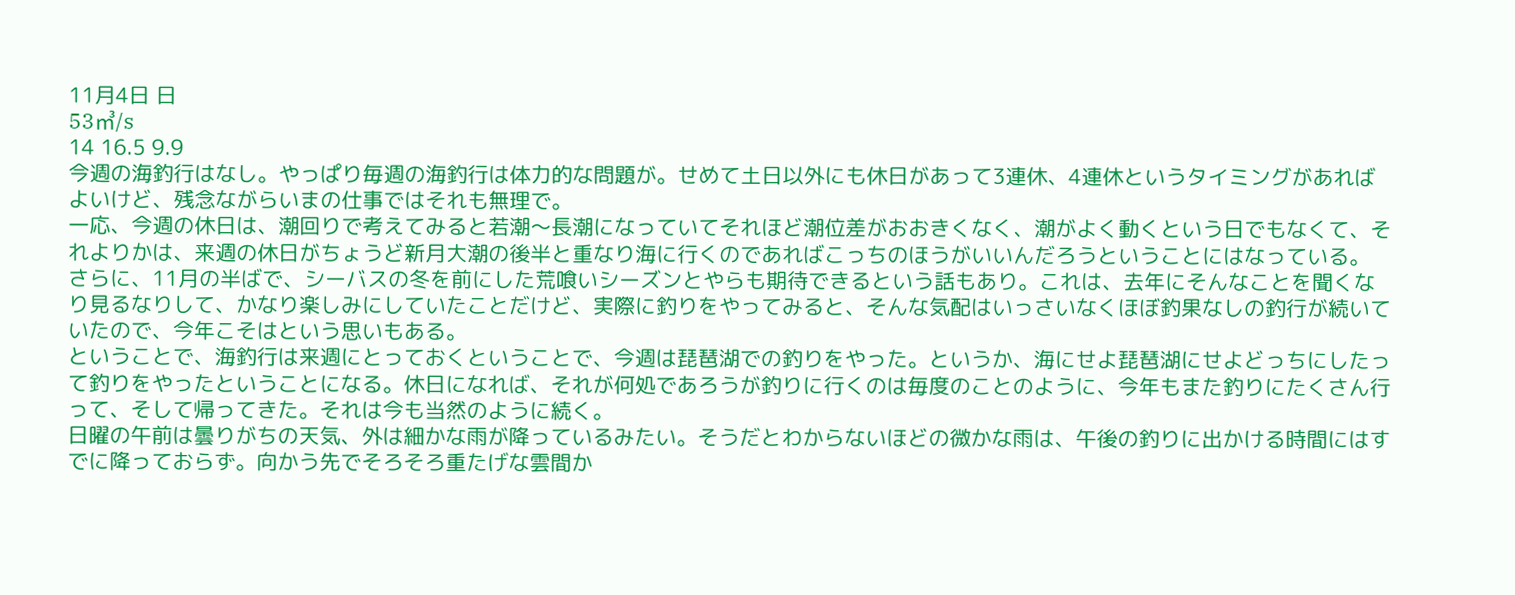11月4日 日
53㎥/s
14 16.5 9.9
今週の海釣行はなし。やっぱり毎週の海釣行は体力的な問題が。せめて土日以外にも休日があって3連休、4連休というタイミングがあればよいけど、残念ながらいまの仕事ではそれも無理で。
一応、今週の休日は、潮回りで考えてみると若潮〜長潮になっていてそれほど潮位差がおおきくなく、潮がよく動くという日でもなくて、それよりかは、来週の休日がちょうど新月大潮の後半と重なり海に行くのであればこっちのほうがいいんだろうということにはなっている。
さらに、11月の半ばで、シーバスの冬を前にした荒喰いシーズンとやらも期待できるという話もあり。これは、去年にそんなことを聞くなり見るなりして、かなり楽しみにしていたことだけど、実際に釣りをやってみると、そんな気配はいっさいなくほぼ釣果なしの釣行が続いていたので、今年こそはという思いもある。
ということで、海釣行は来週にとっておくということで、今週は琵琶湖での釣りをやった。というか、海にせよ琵琶湖にせよどっちにしたって釣りをやったということになる。休日になれば、それが何処であろうが釣りに行くのは毎度のことのように、今年もまた釣りにたくさん行って、そして帰ってきた。それは今も当然のように続く。
日曜の午前は曇りがちの天気、外は細かな雨が降っているみたい。そうだとわからないほどの微かな雨は、午後の釣りに出かける時間にはすでに降っておらず。向かう先でそろそろ重たげな雲間か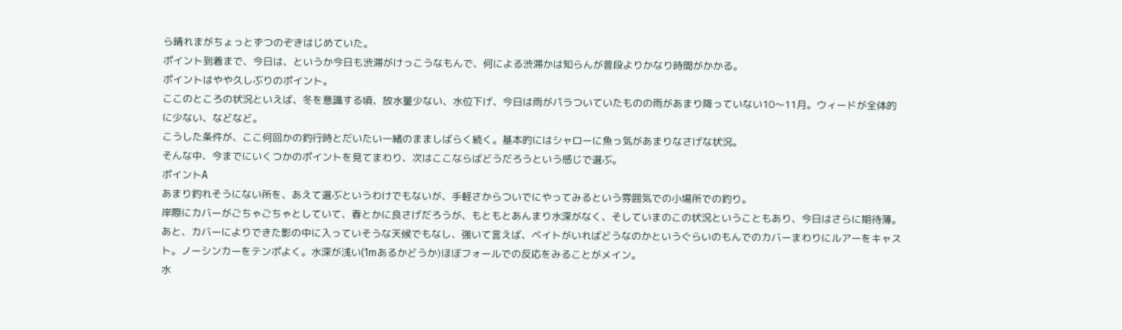ら晴れまがちょっとずつのぞきはじめていた。
ポイント到着まで、今日は、というか今日も渋滞がけっこうなもんで、何による渋滞かは知らんが普段よりかなり時間がかかる。
ポイントはやや久しぶりのポイント。
ここのところの状況といえば、冬を意識する頃、放水量少ない、水位下げ、今日は雨がパラついていたものの雨があまり降っていない10〜11月。ウィードが全体的に少ない、などなど。
こうした条件が、ここ何回かの釣行時とだいたい一緒のまましばらく続く。基本的にはシャローに魚っ気があまりなさげな状況。
そんな中、今までにいくつかのポイントを見てまわり、次はここならばどうだろうという感じで選ぶ。
ポイントA
あまり釣れそうにない所を、あえて選ぶというわけでもないが、手軽さからついでにやってみるという雰囲気での小場所での釣り。
岸際にカバーがごちゃごちゃとしていて、春とかに良さげだろうが、もともとあんまり水深がなく、そしていまのこの状況ということもあり、今日はさらに期待薄。
あと、カバーによりできた影の中に入っていそうな天候でもなし、強いて言えば、ベイトがいればどうなのかというぐらいのもんでのカバーまわりにルアーをキャスト。ノーシンカーをテンポよく。水深が浅い(1mあるかどうか)ほぼフォールでの反応をみることがメイン。
水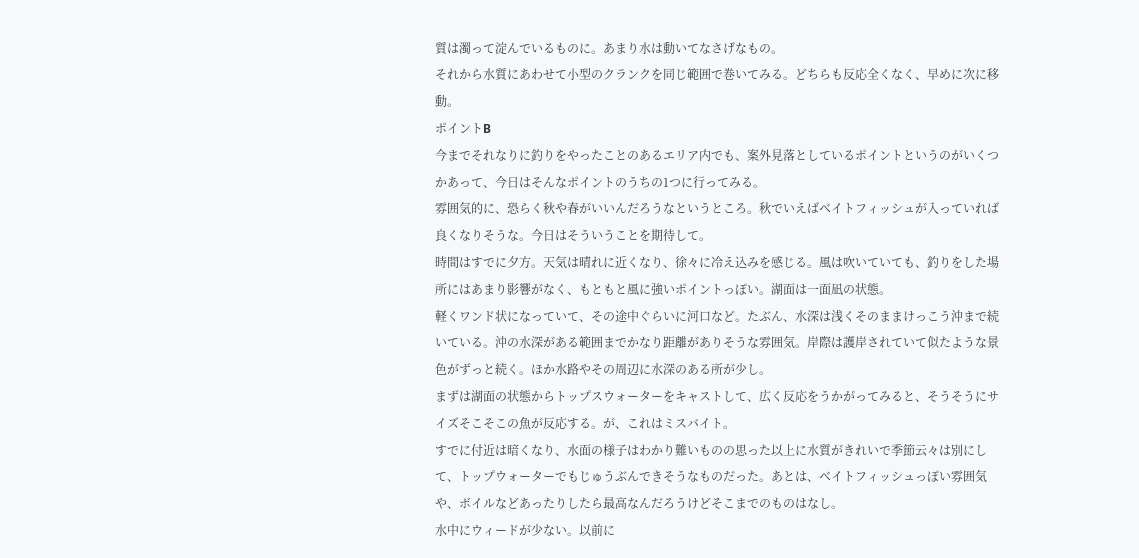質は濁って淀んでいるものに。あまり水は動いてなさげなもの。
それから水質にあわせて小型のクランクを同じ範囲で巻いてみる。どちらも反応全くなく、早めに次に移動。
ポイントB
今までそれなりに釣りをやったことのあるエリア内でも、案外見落としているポイントというのがいくつかあって、今日はそんなポイントのうちの1つに行ってみる。
雰囲気的に、恐らく秋や春がいいんだろうなというところ。秋でいえばベイトフィッシュが入っていれば良くなりそうな。今日はそういうことを期待して。
時間はすでに夕方。天気は晴れに近くなり、徐々に冷え込みを感じる。風は吹いていても、釣りをした場所にはあまり影響がなく、もともと風に強いポイントっぽい。湖面は一面凪の状態。
軽くワンド状になっていて、その途中ぐらいに河口など。たぶん、水深は浅くそのままけっこう沖まで続いている。沖の水深がある範囲までかなり距離がありそうな雰囲気。岸際は護岸されていて似たような景色がずっと続く。ほか水路やその周辺に水深のある所が少し。
まずは湖面の状態からトップスウォーターをキャストして、広く反応をうかがってみると、そうそうにサイズそこそこの魚が反応する。が、これはミスバイト。
すでに付近は暗くなり、水面の様子はわかり難いものの思った以上に水質がきれいで季節云々は別にして、トップウォーターでもじゅうぶんできそうなものだった。あとは、ベイトフィッシュっぽい雰囲気や、ボイルなどあったりしたら最高なんだろうけどそこまでのものはなし。
水中にウィードが少ない。以前に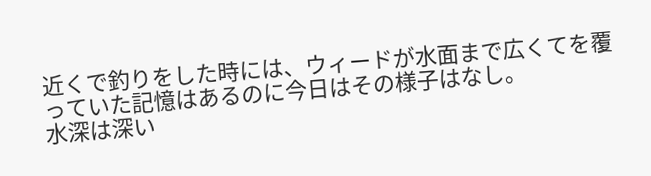近くで釣りをした時には、ウィードが水面まで広くてを覆っていた記憶はあるのに今日はその様子はなし。
水深は深い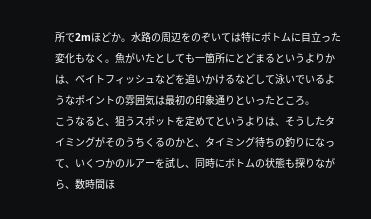所で2mほどか。水路の周辺をのぞいては特にボトムに目立った変化もなく。魚がいたとしても一箇所にとどまるというよりかは、ベイトフィッシュなどを追いかけるなどして泳いでいるようなポイントの雰囲気は最初の印象通りといったところ。
こうなると、狙うスポットを定めてというよりは、そうしたタイミングがそのうちくるのかと、タイミング待ちの釣りになって、いくつかのルアーを試し、同時にボトムの状態も探りながら、数時間ほ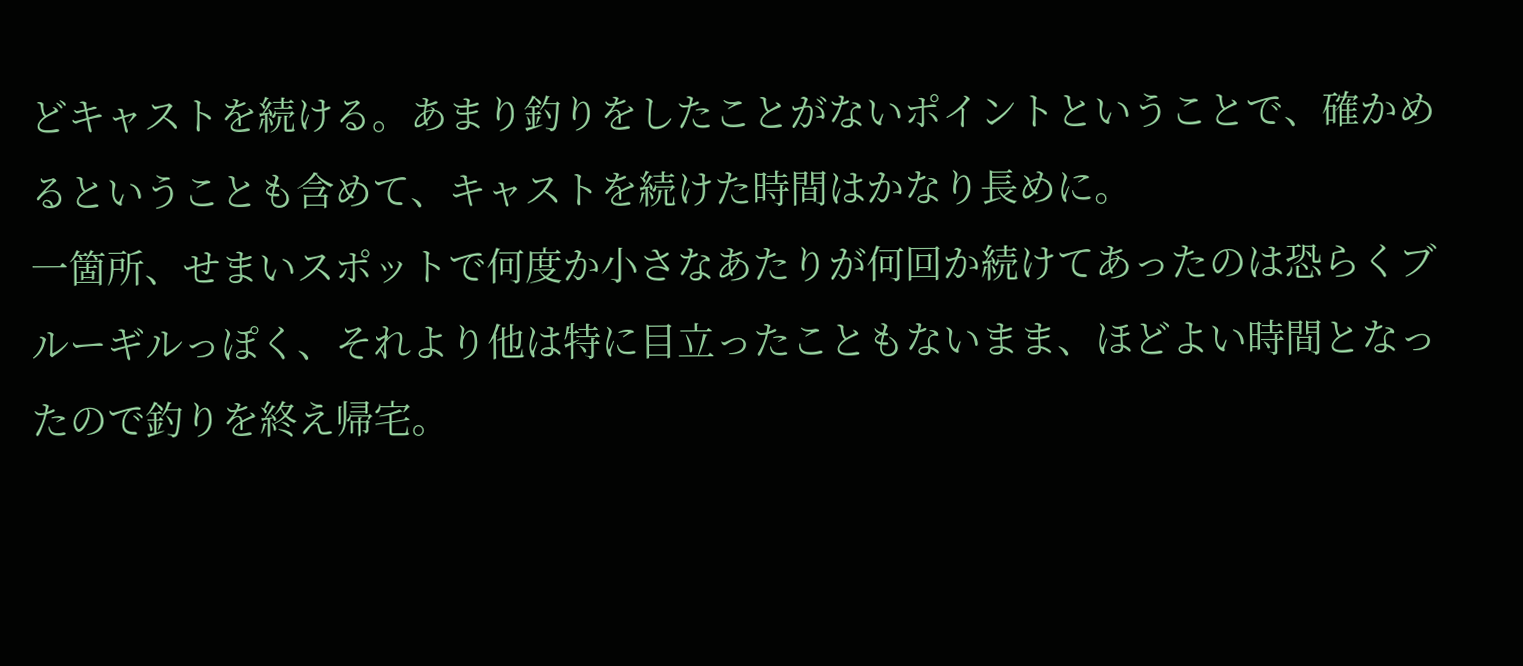どキャストを続ける。あまり釣りをしたことがないポイントということで、確かめるということも含めて、キャストを続けた時間はかなり長めに。
一箇所、せまいスポットで何度か小さなあたりが何回か続けてあったのは恐らくブルーギルっぽく、それより他は特に目立ったこともないまま、ほどよい時間となったので釣りを終え帰宅。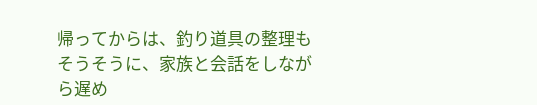帰ってからは、釣り道具の整理もそうそうに、家族と会話をしながら遅め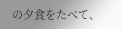の夕食をたべて、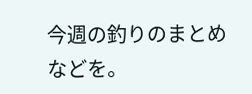今週の釣りのまとめなどを。